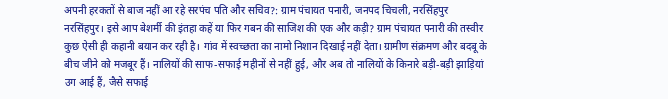अपनी हरकतों से बाज नहीं आ रहे सरपंच पति और सचिव?: ग्राम पंचायत पनारी, जनपद चिचली, नरसिंहपुर
नरसिंहपुर। इसे आप बेशर्मी की इंतहा कहें या फिर गबन की साजिश की एक और कड़ी? ग्राम पंचायत पनारी की तस्वीर कुछ ऐसी ही कहानी बयान कर रही है। गांव में स्वच्छता का नामो निशान दिखाई नहीं देता। ग्रामीण संक्रमण और बदबू के बीच जीने को मजबूर हैं। नालियों की साफ-सफाई महीनों से नहीं हुई, और अब तो नालियों के किनारे बड़ी-बड़ी झाड़ियां उग आई हैं, जैसे सफाई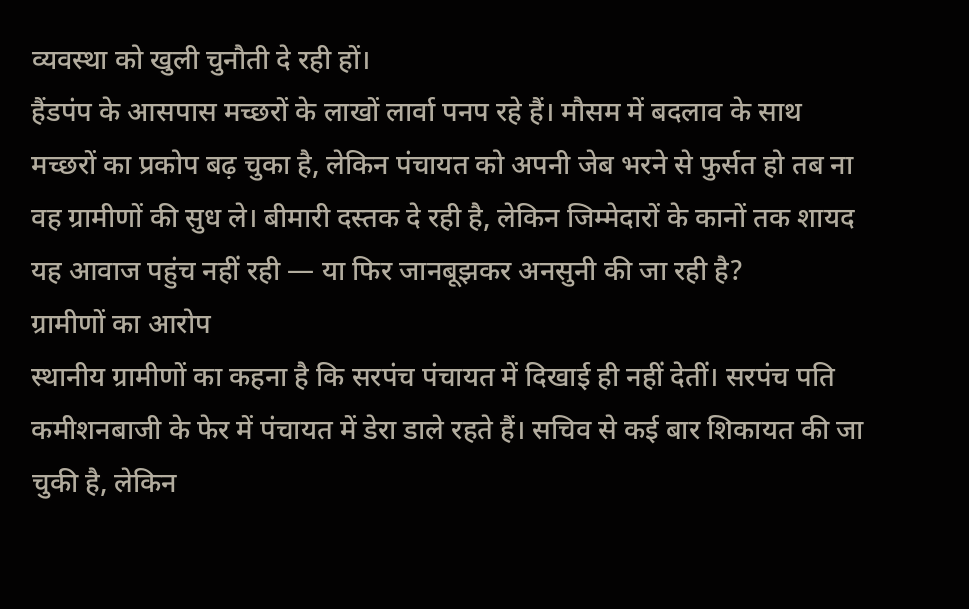व्यवस्था को खुली चुनौती दे रही हों।
हैंडपंप के आसपास मच्छरों के लाखों लार्वा पनप रहे हैं। मौसम में बदलाव के साथ मच्छरों का प्रकोप बढ़ चुका है, लेकिन पंचायत को अपनी जेब भरने से फुर्सत हो तब ना वह ग्रामीणों की सुध ले। बीमारी दस्तक दे रही है, लेकिन जिम्मेदारों के कानों तक शायद यह आवाज पहुंच नहीं रही — या फिर जानबूझकर अनसुनी की जा रही है?
ग्रामीणों का आरोप
स्थानीय ग्रामीणों का कहना है कि सरपंच पंचायत में दिखाई ही नहीं देतीं। सरपंच पति कमीशनबाजी के फेर में पंचायत में डेरा डाले रहते हैं। सचिव से कई बार शिकायत की जा चुकी है, लेकिन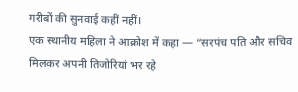गरीबों की सुनवाई कहीं नहीं।
एक स्थानीय महिला ने आक्रोश में कहा — “सरपंच पति और सचिव मिलकर अपनी तिजोरियां भर रहे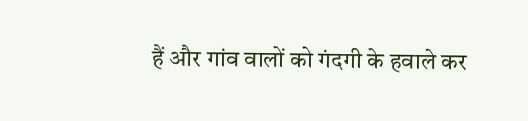हैं और गांव वालों को गंदगी के हवाले कर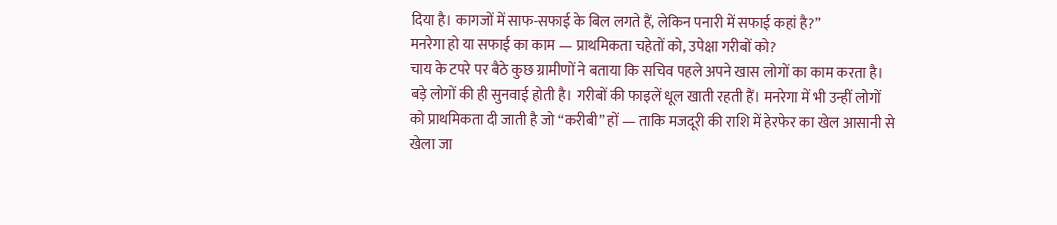दिया है। कागजों में साफ-सफाई के बिल लगते हैं, लेकिन पनारी में सफाई कहां है?”
मनरेगा हो या सफाई का काम — प्राथमिकता चहेतों को, उपेक्षा गरीबों को?
चाय के टपरे पर बैठे कुछ ग्रामीणों ने बताया कि सचिव पहले अपने खास लोगों का काम करता है। बड़े लोगों की ही सुनवाई होती है। गरीबों की फाइलें धूल खाती रहती हैं। मनरेगा में भी उन्हीं लोगों को प्राथमिकता दी जाती है जो “करीबी” हों — ताकि मजदूरी की राशि में हेरफेर का खेल आसानी से खेला जा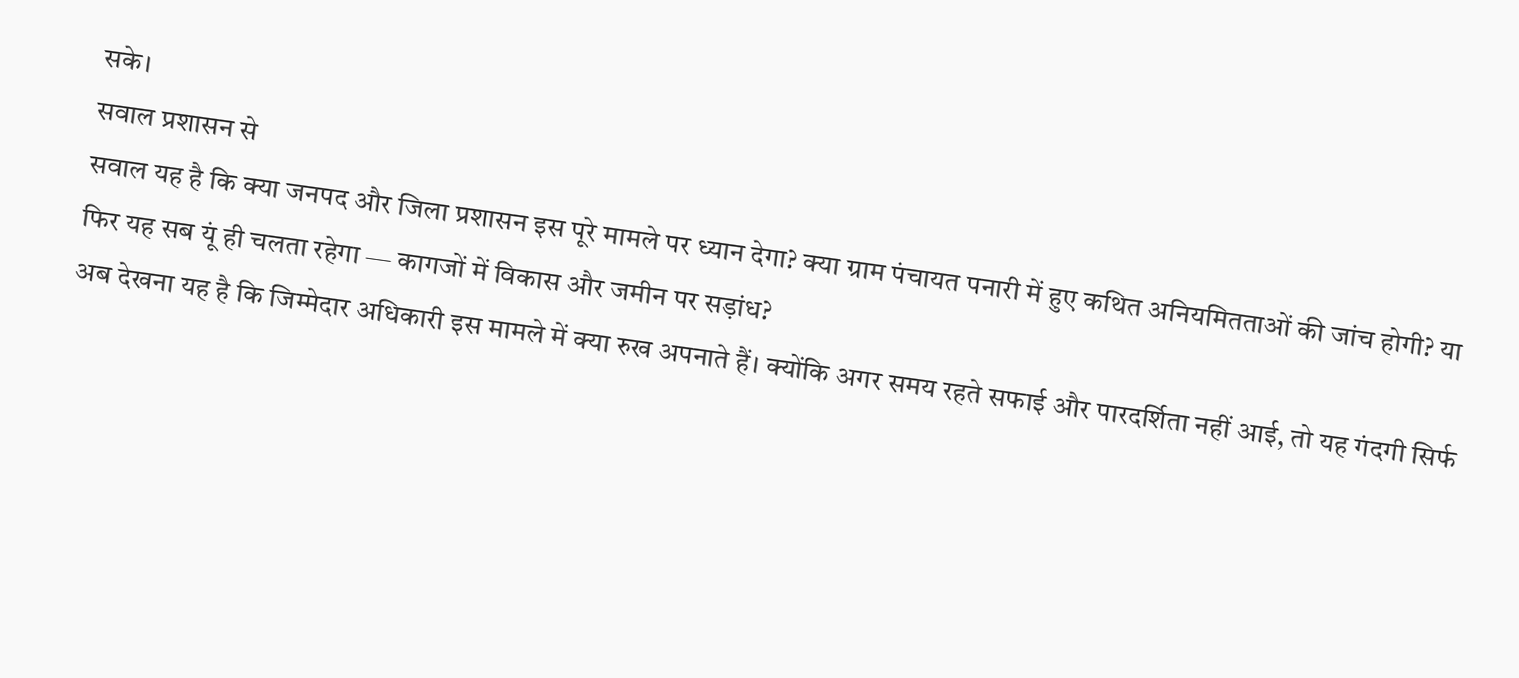सके।
सवाल प्रशासन से
सवाल यह है कि क्या जनपद और जिला प्रशासन इस पूरे मामले पर ध्यान देगा? क्या ग्राम पंचायत पनारी में हुए कथित अनियमितताओं की जांच होगी? या फिर यह सब यूं ही चलता रहेगा — कागजों में विकास और जमीन पर सड़ांध?
अब देखना यह है कि जिम्मेदार अधिकारी इस मामले में क्या रुख अपनाते हैं। क्योंकि अगर समय रहते सफाई और पारदर्शिता नहीं आई, तो यह गंदगी सिर्फ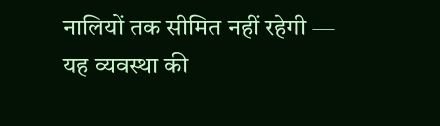नालियों तक सीमित नहीं रहेगी — यह व्यवस्था की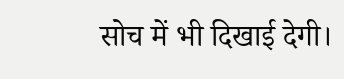सोच में भी दिखाई देगी।